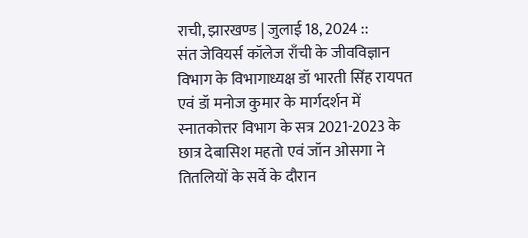राची, झारखण्ड | जुलाई 18, 2024 ::
संत जेवियर्स कॉलेज राँची के जीवविज्ञान विभाग के विभागाध्यक्ष डॉ भारती सिंह रायपत एवं डॉ मनोज कुमार के मार्गदर्शन में स्नातकोत्तर विभाग के सत्र 2021-2023 के छात्र देबासिश महतो एवं जॉन ओसगा ने तितलियों के सर्वे के दौरान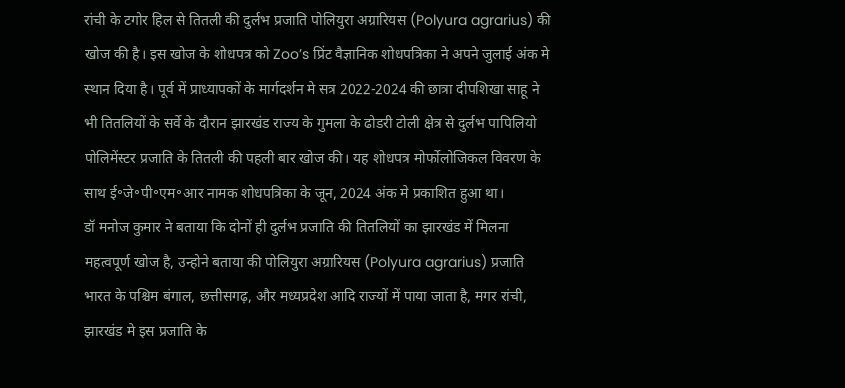रांची के टगोर हिल से तितली की दुर्लभ प्रजाति पोलियुरा अग्रारियस (Polyura agrarius) की खोज की है। इस खोज के शोधपत्र को Zoo’s प्रिंट वैज्ञानिक शोधपत्रिका ने अपने जुलाई अंक मे स्थान दिया है। पूर्व में प्राध्यापकों के मार्गदर्शन मे सत्र 2022-2024 की छात्रा दीपशिखा साहू ने भी तितलियों के सर्वे के दौरान झारखंड राज्य के गुमला के ढोडरी टोली क्षेत्र से दुर्लभ पापिलियो पोलिमेंस्टर प्रजाति के तितली की पहली बार खोज की। यह शोधपत्र मोर्फोलोजिकल विवरण के साथ ई॰जे॰पी॰एम॰आर नामक शोधपत्रिका के जून, 2024 अंक मे प्रकाशित हुआ था।
डॉ मनोज कुमार ने बताया कि दोनों ही दुर्लभ प्रजाति की तितलियों का झारखंड में मिलना महत्वपूर्ण खोज है, उन्होने बताया की पोलियुरा अग्रारियस (Polyura agrarius) प्रजाति भारत के पश्चिम बंगाल, छत्तीसगढ़, और मध्यप्रदेश आदि राज्यों में पाया जाता है, मगर रांची, झारखंड मे इस प्रजाति के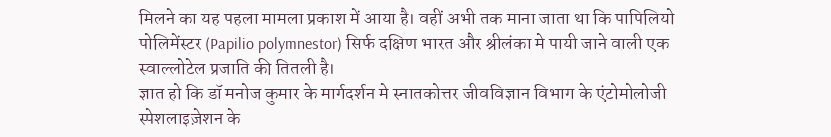मिलने का यह पहला मामला प्रकाश में आया है। वहीं अभी तक माना जाता था कि पापिलियो पोलिमेंस्टर (Papilio polymnestor) सिर्फ दक्षिण भारत और श्रीलंका मे पायी जाने वाली एक स्वाल्लोटेल प्रजाति की तितली है।
ज्ञात हो कि डॉ मनोज कुमार के मार्गदर्शन मे स्नातकोत्तर जीवविज्ञान विभाग के एंटोमोलोजी स्पेशलाइज़ेशन के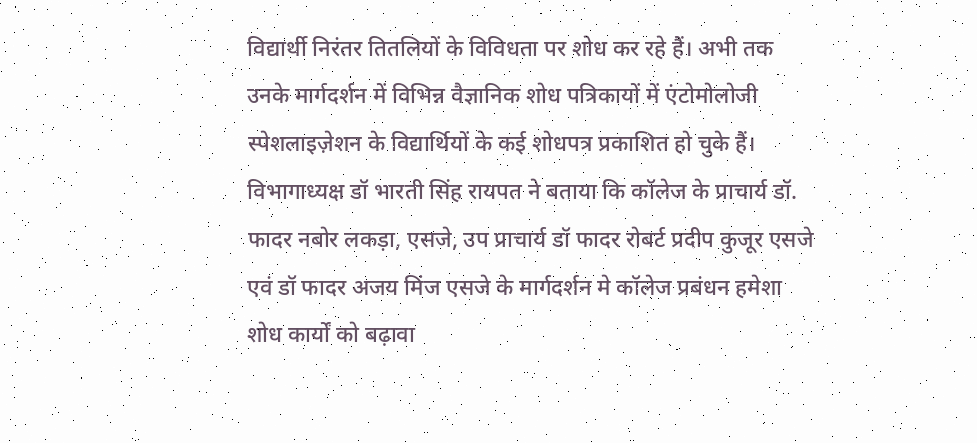विद्यार्थी निरंतर तितलियों के विविधता पर शोध कर रहे हैं। अभी तक उनके मार्गदर्शन में विभिन्न वैज्ञानिक शोध पत्रिकायों में एंटोमोलोजी स्पेशलाइज़ेशन के विद्यार्थियों के कई शोधपत्र प्रकाशित हो चुके हैं। विभागाध्यक्ष डॉ भारती सिंह रायपत ने बताया कि कॉलेज के प्राचार्य डॉ. फादर नबोर लकड़ा, एसजे, उप प्राचार्य डॉ फादर रोबर्ट प्रदीप कुजूर एसजे एवं डॉ फादर अजय मिंज एसजे के मार्गदर्शन मे कॉलेज प्रबंधन हमेशा शोध कार्यों को बढ़ावा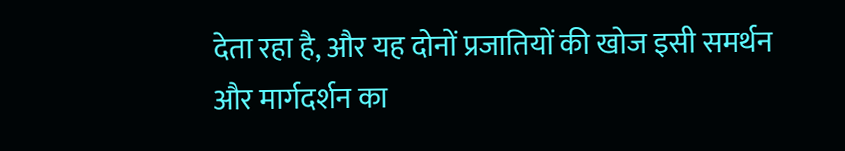देता रहा है, और यह दोनों प्रजातियों की खोज इसी समर्थन और मार्गदर्शन का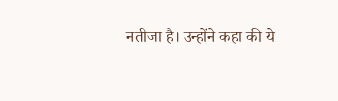नतीजा है। उन्होंने कहा की ये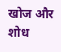खोज और शोध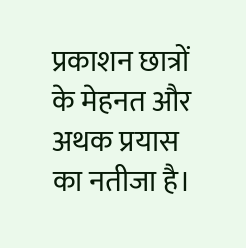प्रकाशन छात्रों के मेहनत और अथक प्रयास का नतीजा है।